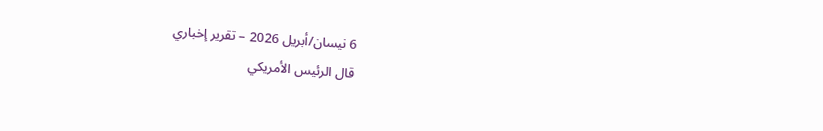6 نيسان/أبريل 2026 – تقرير إخباري
قال الرئيس الأمريكي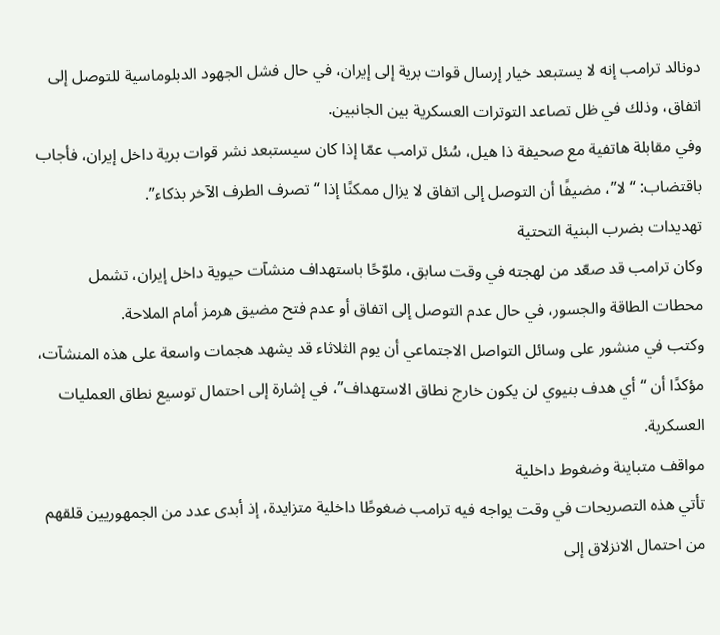دونالد ترامب إنه لا يستبعد خيار إرسال قوات برية إلى إيران، في حال فشل الجهود الدبلوماسية للتوصل إلى اتفاق، وذلك في ظل تصاعد التوترات العسكرية بين الجانبين.
وفي مقابلة هاتفية مع صحيفة ذا هيل، سُئل ترامب عمّا إذا كان سيستبعد نشر قوات برية داخل إيران، فأجاب باقتضاب: “لا”، مضيفًا أن التوصل إلى اتفاق لا يزال ممكنًا إذا “تصرف الطرف الآخر بذكاء”.
تهديدات بضرب البنية التحتية
وكان ترامب قد صعّد من لهجته في وقت سابق، ملوّحًا باستهداف منشآت حيوية داخل إيران، تشمل محطات الطاقة والجسور، في حال عدم التوصل إلى اتفاق أو عدم فتح مضيق هرمز أمام الملاحة.
وكتب في منشور على وسائل التواصل الاجتماعي أن يوم الثلاثاء قد يشهد هجمات واسعة على هذه المنشآت، مؤكدًا أن “أي هدف بنيوي لن يكون خارج نطاق الاستهداف”، في إشارة إلى احتمال توسيع نطاق العمليات العسكرية.
مواقف متباينة وضغوط داخلية
تأتي هذه التصريحات في وقت يواجه فيه ترامب ضغوطًا داخلية متزايدة، إذ أبدى عدد من الجمهوريين قلقهم من احتمال الانزلاق إلى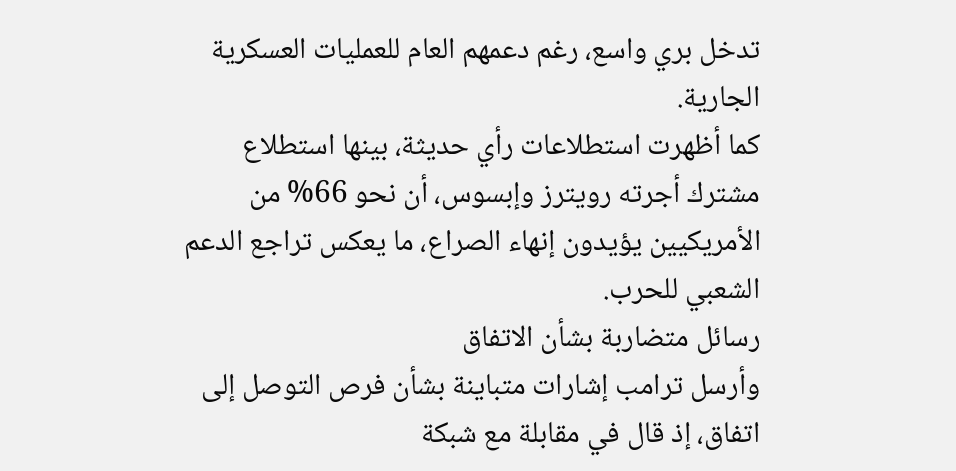تدخل بري واسع، رغم دعمهم العام للعمليات العسكرية الجارية.
كما أظهرت استطلاعات رأي حديثة، بينها استطلاع مشترك أجرته رويترز وإبسوس، أن نحو 66% من الأمريكيين يؤيدون إنهاء الصراع، ما يعكس تراجع الدعم الشعبي للحرب.
رسائل متضاربة بشأن الاتفاق
وأرسل ترامب إشارات متباينة بشأن فرص التوصل إلى اتفاق، إذ قال في مقابلة مع شبكة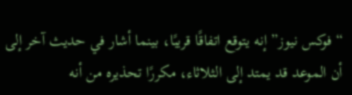“فوكس نيوز” إنه يتوقع اتفاقًا قريبًا، بينما أشار في حديث آخر إلى أن الموعد قد يمتد إلى الثلاثاء، مكررًا تحذيره من أنه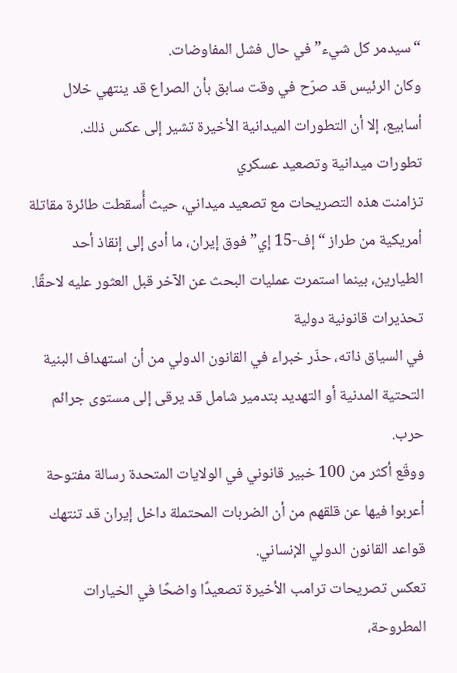“سيدمر كل شيء” في حال فشل المفاوضات.
وكان الرئيس قد صرّح في وقت سابق بأن الصراع قد ينتهي خلال أسابيع، إلا أن التطورات الميدانية الأخيرة تشير إلى عكس ذلك.
تطورات ميدانية وتصعيد عسكري
تزامنت هذه التصريحات مع تصعيد ميداني، حيث أُسقطت طائرة مقاتلة أمريكية من طراز “إف-15 إي” فوق إيران، ما أدى إلى إنقاذ أحد الطيارين، بينما استمرت عمليات البحث عن الآخر قبل العثور عليه لاحقًا.
تحذيرات قانونية دولية
في السياق ذاته، حذّر خبراء في القانون الدولي من أن استهداف البنية التحتية المدنية أو التهديد بتدمير شامل قد يرقى إلى مستوى جرائم حرب.
ووقّع أكثر من 100 خبير قانوني في الولايات المتحدة رسالة مفتوحة أعربوا فيها عن قلقهم من أن الضربات المحتملة داخل إيران قد تنتهك قواعد القانون الدولي الإنساني.
تعكس تصريحات ترامب الأخيرة تصعيدًا واضحًا في الخيارات المطروحة،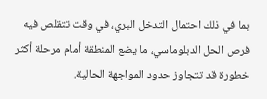بما في ذلك احتمال التدخل البري، في وقت تتقلص فيه فرص الحل الدبلوماسي، ما يضع المنطقة أمام مرحلة أكثر خطورة قد تتجاوز حدود المواجهة الحالية.